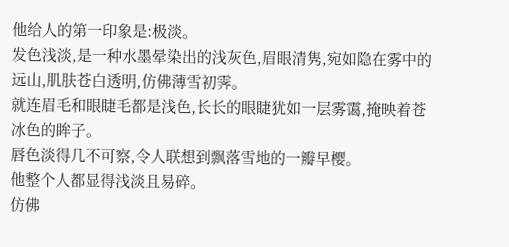他给人的第一印象是:极淡。
发色浅淡,是一种水墨晕染出的浅灰色,眉眼清隽,宛如隐在雾中的远山,肌肤苍白透明,仿佛薄雪初霁。
就连眉毛和眼睫毛都是浅色,长长的眼睫犹如一层雾霭,掩映着苍冰色的眸子。
唇色淡得几不可察,令人联想到飘落雪地的一瓣早樱。
他整个人都显得浅淡且易碎。
仿佛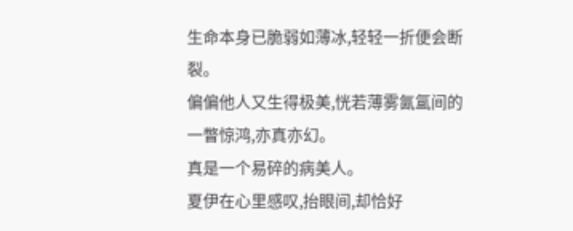生命本身已脆弱如薄冰,轻轻一折便会断裂。
偏偏他人又生得极美,恍若薄雾氤氲间的一瞥惊鸿,亦真亦幻。
真是一个易碎的病美人。
夏伊在心里感叹,抬眼间,却恰好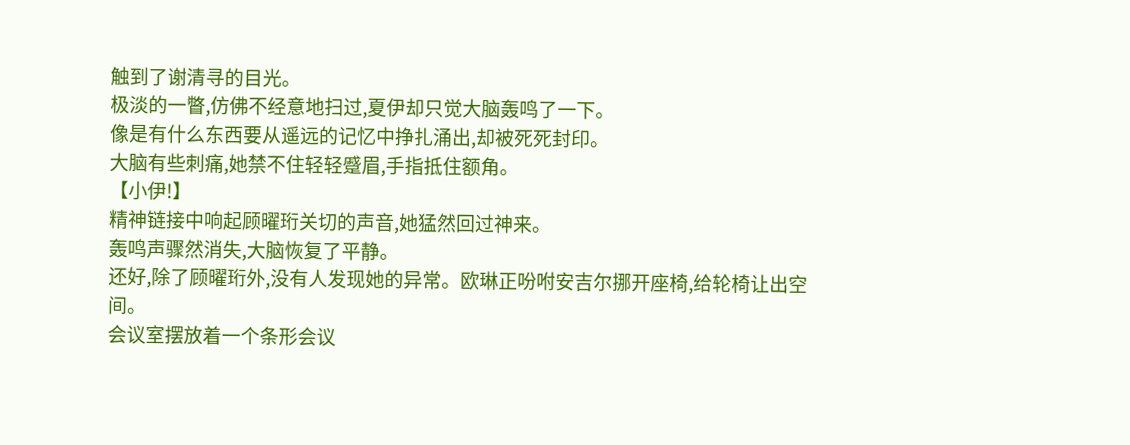触到了谢清寻的目光。
极淡的一瞥,仿佛不经意地扫过,夏伊却只觉大脑轰鸣了一下。
像是有什么东西要从遥远的记忆中挣扎涌出,却被死死封印。
大脑有些刺痛,她禁不住轻轻蹙眉,手指抵住额角。
【小伊!】
精神链接中响起顾曜珩关切的声音,她猛然回过神来。
轰鸣声骤然消失,大脑恢复了平静。
还好,除了顾曜珩外,没有人发现她的异常。欧琳正吩咐安吉尔挪开座椅,给轮椅让出空间。
会议室摆放着一个条形会议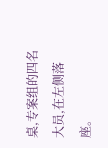桌,专案组的四名大员,在左侧落座。